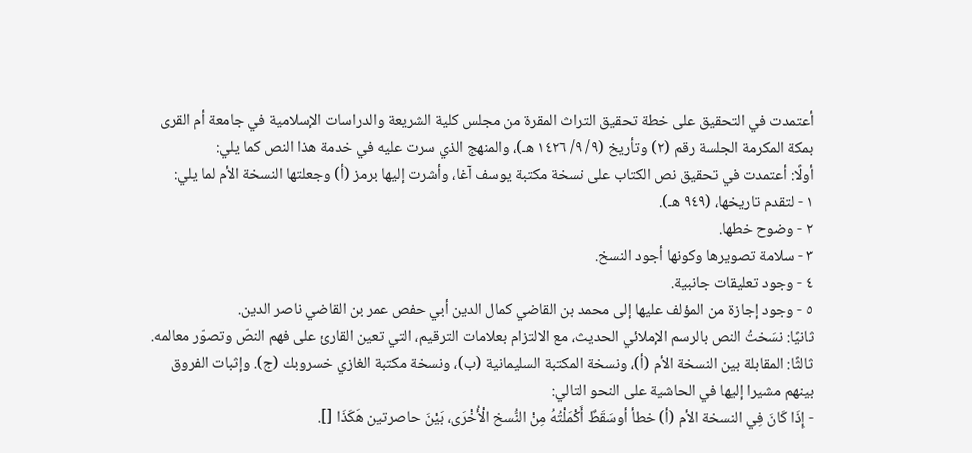أعتمدت في التحقيق على خطة تحقيق التراث المقرة من مجلس كلية الشريعة والدراسات الإسلامية في جامعة أم القرى بمكة المكرمة الجلسة رقم (٢) وتأريخ (٩/ ٩/ ١٤٢٦ هـ)، والمنهج الذي سرت عليه في خدمة هذا النص كما يلي:
أولًا: أعتمدت في تحقيق نص الكتاب على نسخة مكتبة يوسف آغا، وأشرت إليها برمز (أ) وجعلتها النسخة الأم لما يلي:
١ - لتقدم تاريخها، (٩٤٩ هـ).
٢ - وضوح خطها.
٣ - سلامة تصويرها وكونها أجود النسخ.
٤ - وجود تعليقات جانبية.
٥ - وجود إجازة من المؤلف عليها إلى محمد بن القاضي كمال الدين أبي حفص عمر بن القاضي ناصر الدين.
ثانيًا: نسَختُ النص بالرسم الإملائي الحديث، مع الالتزام بعلامات الترقيم، التي تعين القارئ على فهم النصّ وتصوّر معالمه.
ثالثًا: المقابلة بين النسخة الأم (أ)، ونسخة المكتبة السليمانية (ب)، ونسخة مكتبة الغازي خسروبك (ج). وإثبات الفروق بينهم مشيرا إليها في الحاشية على النحو التالي:
- إِذَا كَانَ فِي النسخة الأم (أ) خطأ أوسَقَطٌ أَكْمَلْتُهُ مِنْ النُّسخ الْأُخْرَى، بَيْنَ حاصرتين هَكَذَا [].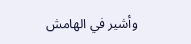وأشير في الهامش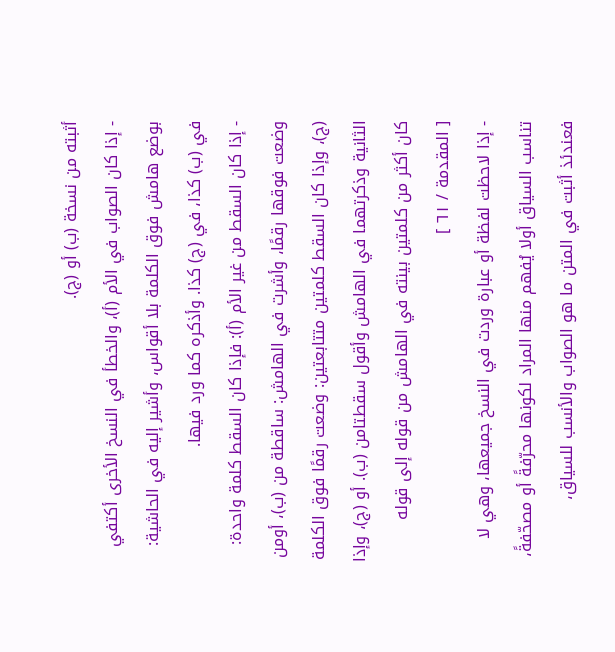أثبته من نسخة (ب) أو (ج).
- إذا كان الصواب في الأم (أ)، والخطأ في النسخ الأخرى أكتفي بوضع هامش فوق الكلمة بلا أقواس، وأشير إليه في الحاشية: في (ب) كذا، في (ج) كذا. وأذكره كما ورد فيها.
- إذا كان السقط من غير الأم (أ): فإذا كان السقط كلمة واحدة: وضعت فوقها رقمًا، وأشرت في الهامش: ساقطة من (ب)، أومن (ج)، وإذا كان السقط كلمتين متتابعتين: وضعت رقمًا فوق الكلمة الثانية وذكرتهما في الهامش وأقول سقطتامن (ب). أو (ج)، وإذا كان أكثر من كلمتين بينته في الهامش من قوله إلى قوله
[ المقدمة / ٦١ ]
- إذا لاحظت لفظة أو عبارة وردت في النسخ جميعها، وهي لا تناسب السياق أولا يُفهم منها المراد لكونها محرّفةً أو مصحّفةً، فعندئذ أثبت في المتن ما هو الصواب والأنسب للسياق،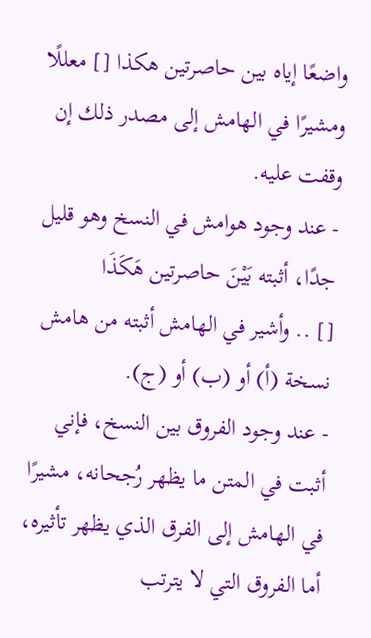واضعًا إياه بين حاصرتين هكذا [] معللًا ومشيرًا في الهامش إلى مصدر ذلك إن وقفت عليه.
- عند وجود هوامش في النسخ وهو قليل جدًا، أثبته بَيْنَ حاصرتين هَكَذَا
[] .. وأشير في الهامش أثبته من هامش نسخة (أ) أو (ب) أو (ج).
- عند وجود الفروق بين النسخ، فإني أثبت في المتن ما يظهر رُجحانه، مشيرًا في الهامش إلى الفرق الذي يظهر تأثيره، أما الفروق التي لا يترتب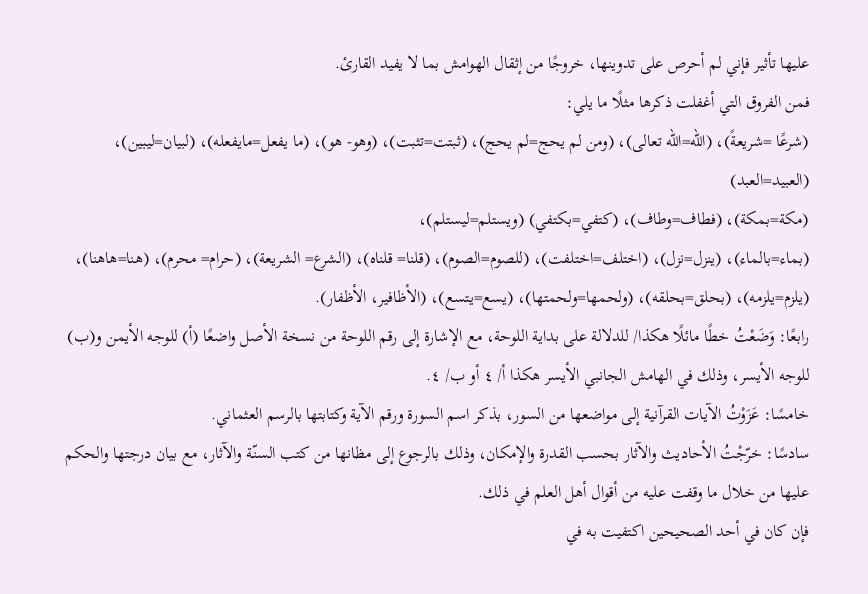عليها تأثير فإني لم أحرص على تدوينها، خروجًا من إثقال الهوامش بما لا يفيد القارئ.
فمن الفروق التي أغفلت ذكرها مثلًا ما يلي:
(شرعًا =شريعةً)، (الله=الله تعالى)، (ومن لم يحج=لم يحج)، (ثبتت=تثبت)، (وهو- هو)، (ما يفعل=مايفعله)، (لبيان=ليبين)، (العبيد=العبد)
(مكة=بمكة)، (فطاف=وطاف)، (كتفي=بكتفي) (ويستلم=ليستلم)،
(بماء=بالماء)، (ينزل=نزل)، (اختلف=اختلفت)، (للصوم=الصوم)، (قلنا= قلناه)، (الشرع= الشريعة)، (حرام= محرم)، (هنا=هاهنا)، (يلزم=يلزمه)، (بحلق=بحلقه)، (ولحمها=ولحمتها)، (يسع=يتسع)، (الأظافير، الأظفار).
رابعًا: وَضَعْتُ خطًا مائلًا هكذا/ للدلالة على بداية اللوحة، مع الإشارة إلى رقم اللوحة من نسخة الأصل واضعًا (أ) للوجه الأيمن و(ب) للوجه الأيسر، وذلك في الهامش الجانبي الأيسر هكذا أ/ ٤ أو ب/ ٤.
خامسًا: عَزَوْتُ الآيات القرآنية إلى مواضعها من السور، بذكر اسم السورة ورقم الآية وكتابتها بالرسم العثماني.
سادسًا: خرّجْتُ الأحاديث والآثار بحسب القدرة والإمكان، وذلك بالرجوع إلى مظانها من كتب السنّة والآثار، مع بيان درجتها والحكم عليها من خلال ما وقفت عليه من أقوال أهل العلم في ذلك.
فإن كان في أحد الصحيحين اكتفيت به في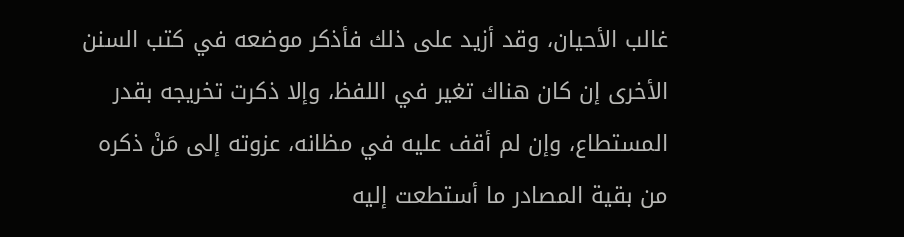غالب الأحيان، وقد أزيد على ذلك فأذكر موضعه في كتب السنن الأخرى إن كان هناك تغير في اللفظ، وإلا ذكرت تخريجه بقدر المستطاع، وإن لم أقف عليه في مظانه، عزوته إلى مَنْ ذكره من بقية المصادر ما أستطعت إليه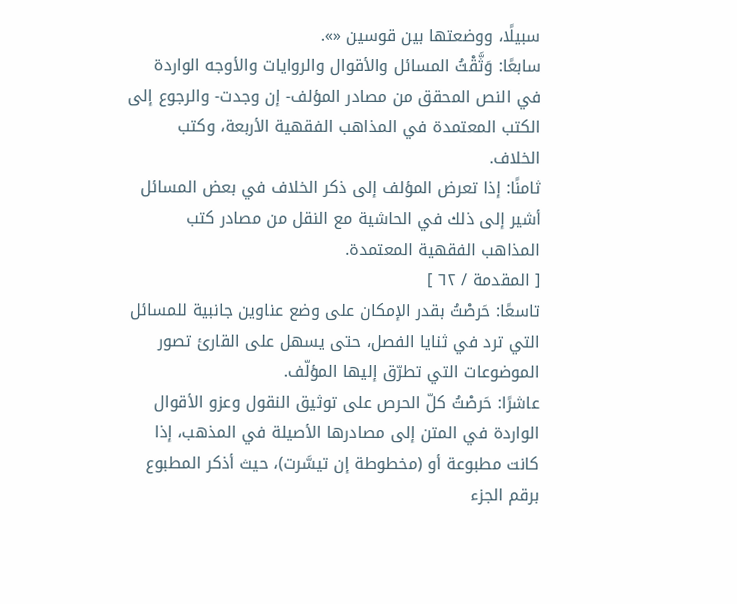سبيلًا، ووضعتها بين قوسين «».
سابعًا: وَثَّقْتُ المسائل والأقوال والروايات والأوجه الواردة في النص المحقق من مصادر المؤلف- إن وجدت- والرجوع إلى الكتب المعتمدة في المذاهب الفقهية الأربعة، وكتب الخلاف.
ثامنًا: إذا تعرض المؤلف إلى ذكر الخلاف في بعض المسائل أشير إلى ذلك في الحاشية مع النقل من مصادر كتب المذاهب الفقهية المعتمدة.
[ المقدمة / ٦٢ ]
تاسعًا: حَرصْتُ بقدر الإمكان على وضع عناوين جانبية للمسائل التي ترد في ثنايا الفصل، حتى يسهل على القارئ تصور الموضوعات التي تطرّق إليها المؤلّف.
عاشرًا: حَرصْتُ كلّ الحرص على توثيق النقول وعزو الأقوال الواردة في المتن إلى مصادرها الأصيلة في المذهب، إذا كانت مطبوعة أو (مخطوطة إن تيسَّرت)، حيث أذكر المطبوع برقم الجزء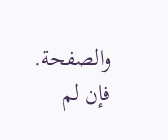والصفحة.
فإن لم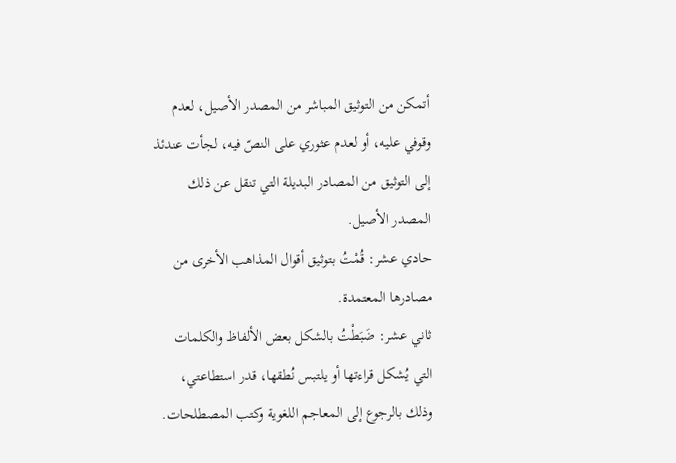أتمكن من التوثيق المباشر من المصدر الأصيل، لعدم وقوفي عليه، أو لعدم عثوري على النصّ فيه، لجأت عندئذ إلى التوثيق من المصادر البديلة التي تنقل عن ذلك المصدر الأصيل.
حادي عشر: قُمْتُ بتوثيق أقوال المذاهب الأخرى من مصادرها المعتمدة.
ثاني عشر: ضَبَطْتُ بالشكل بعض الألفاظ والكلمات التي يُشكل قراءتها أو يلتبس نُطقها، قدر استطاعتي، وذلك بالرجوع إلى المعاجم اللغوية وكتب المصطلحات.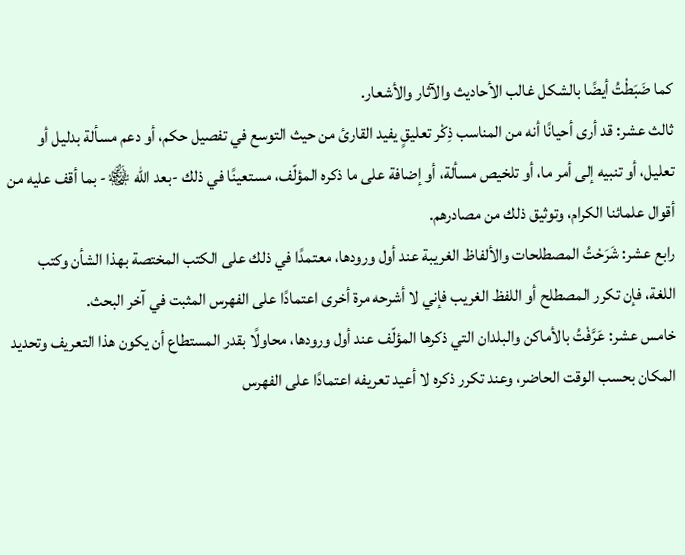كما ضَبَطْتُ أيضًا بالشكل غالب الأحاديث والآثار والأشعار.
ثالث عشر: قد أرى أحيانًا أنه من المناسب ذِكْر تعليقٍ يفيد القارئ من حيث التوسع في تفصيل حكم، أو دعم مسألة بدليل أو تعليل، أو تنبيه إلى أمر ما، أو تلخيص مسألة، أو إضافة على ما ذكره المؤلّف، مستعينًا في ذلك -بعد الله ﷾- بما أقف عليه من أقوال علمائنا الكرام، وتوثيق ذلك من مصادرهم.
رابع عشر: شَرَحْتُ المصطلحات والألفاظ الغريبة عند أول ورودها، معتمدًا في ذلك على الكتب المختصة بهذا الشأن وكتب اللغة، فإن تكرر المصطلح أو اللفظ الغريب فإني لا أشرحه مرة أخرى اعتمادًا على الفهرس المثبت في آخر البحث.
خامس عشر: عَرَّفْتُ بالأماكن والبلدان التي ذكرها المؤلّف عند أول ورودها، محاولًا بقدر المستطاع أن يكون هذا التعريف وتحديد المكان بحسب الوقت الحاضر، وعند تكرر ذكره لا أعيد تعريفه اعتمادًا على الفهرس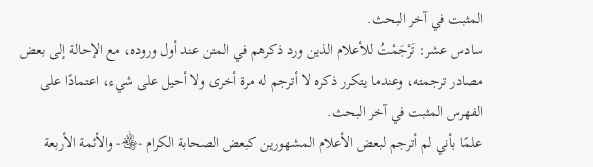المثبت في آخر البحث.
سادس عشر: تَرْجَمْتُ للأعلام الذين ورد ذكرهم في المتن عند أول وروده، مع الإحالة إلى بعض مصادر ترجمته، وعندما يتكرر ذكره لا أترجم له مرة أخرى ولا أحيل على شيء، اعتمادًا على الفهرس المثبت في آخر البحث.
علمًا بأني لم أترجم لبعض الأعلام المشهورين كبعض الصحابة الكرام -﵃- والأئمة الأربعة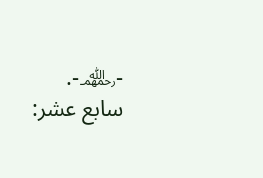-﵏-.
سابع عشر: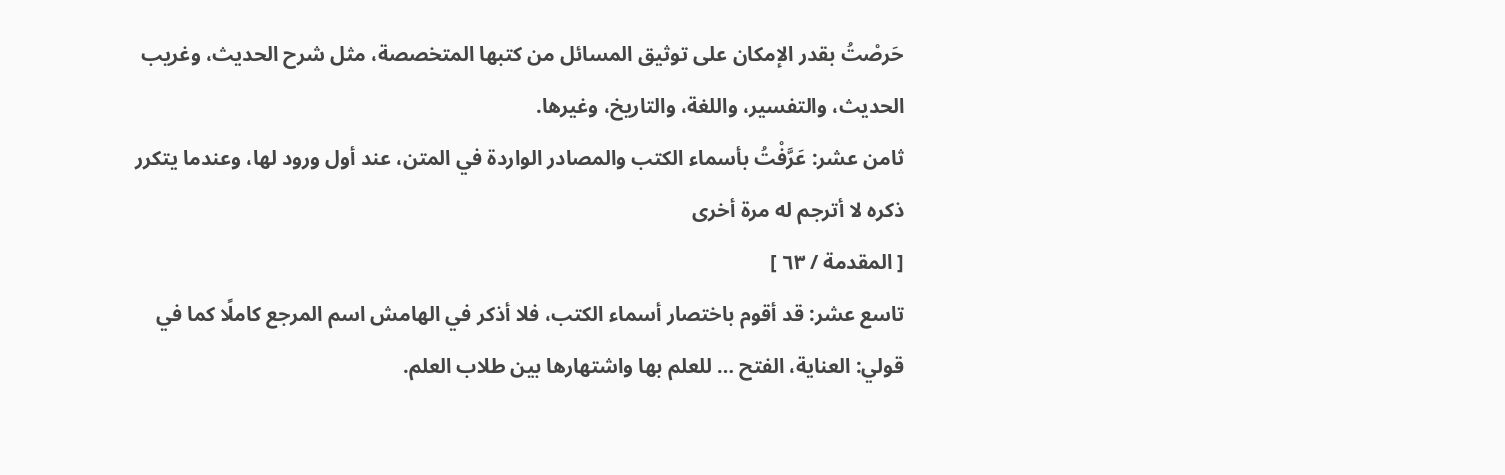حَرصْتُ بقدر الإمكان على توثيق المسائل من كتبها المتخصصة، مثل شرح الحديث، وغريب الحديث، والتفسير، واللغة، والتاريخ، وغيرها.
ثامن عشر: عَرَّفْتُ بأسماء الكتب والمصادر الواردة في المتن، عند أول ورود لها، وعندما يتكرر ذكره لا أترجم له مرة أخرى
[ المقدمة / ٦٣ ]
تاسع عشر: قد أقوم باختصار أسماء الكتب، فلا أذكر في الهامش اسم المرجع كاملًا كما في قولي: العناية، الفتح … للعلم بها واشتهارها بين طلاب العلم.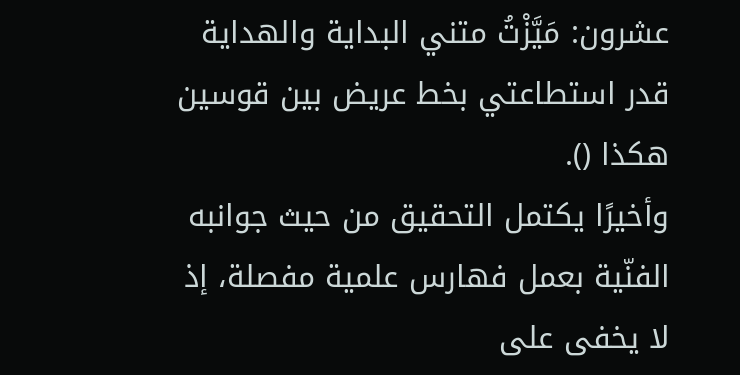عشرون: مَيَّزْتُ متني البداية والهداية قدر استطاعتي بخط عريض بين قوسين هكذا ().
وأخيرًا يكتمل التحقيق من حيث جوانبه الفنّية بعمل فهارس علمية مفصلة، إذ لا يخفى على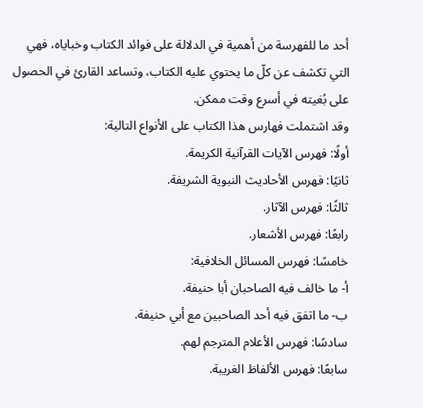أحد ما للفهرسة من أهمية في الدلالة على فوائد الكتاب وخباياه، فهي التي تكشف عن كلّ ما يحتوي عليه الكتاب، وتساعد القارئ في الحصول على بُغيته في أسرع وقت ممكن.
وقد اشتملت فهارس هذا الكتاب على الأنواع التالية:
أولًا: فهرس الآيات القرآنية الكريمة.
ثانيًا: فهرس الأحاديث النبوية الشريفة.
ثالثًا: فهرس الآثار.
رابعًا: فهرس الأشعار.
خامسًا: فهرس المسائل الخلافية:
أ- ما خالف فيه الصاحبان أبا حنيفة.
ب- ما اتفق فيه أحد الصاحبين مع أبي حنيفة.
سادسًا: فهرس الأعلام المترجم لهم.
سابعًا: فهرس الألفاظ الغريبة.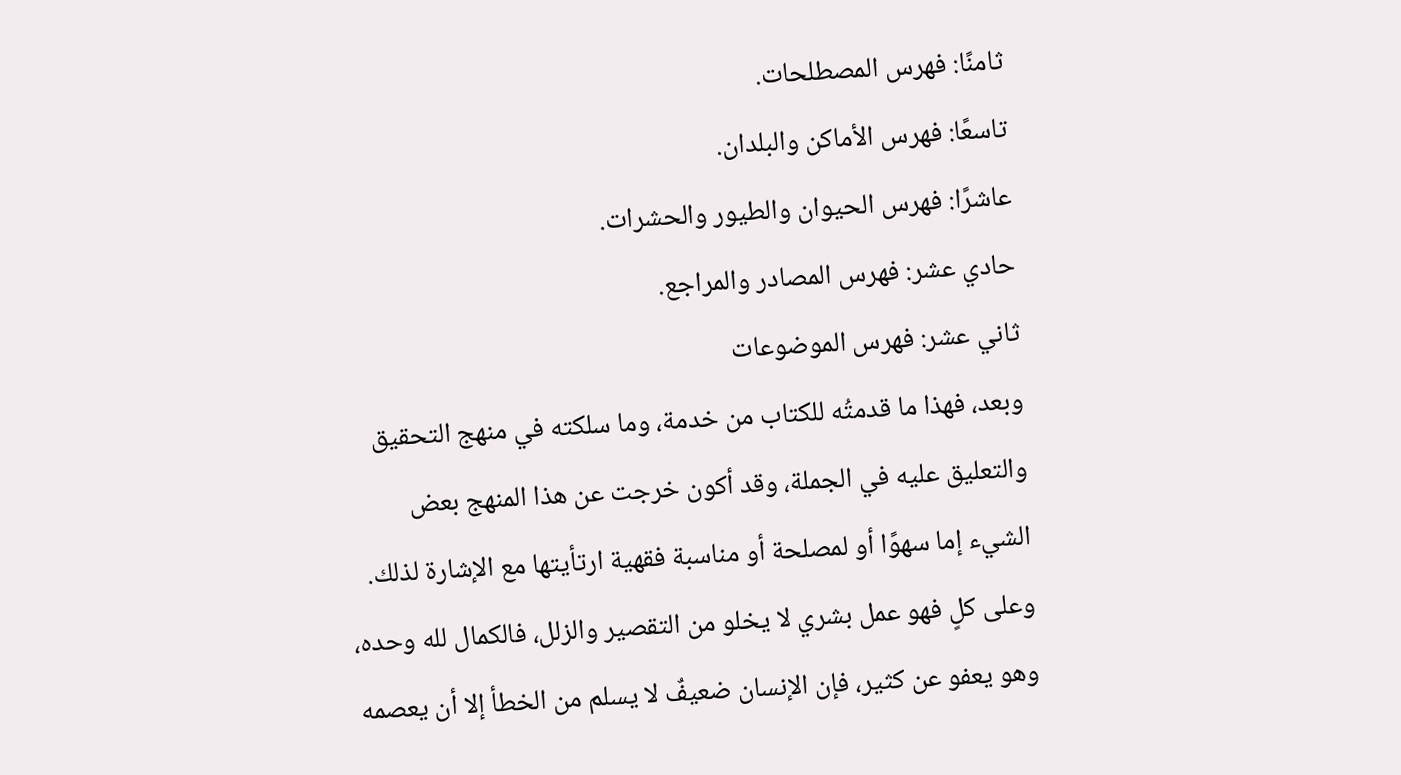ثامنًا: فهرس المصطلحات.
تاسعًا: فهرس الأماكن والبلدان.
عاشرًا: فهرس الحيوان والطيور والحشرات.
حادي عشر: فهرس المصادر والمراجع.
ثاني عشر: فهرس الموضوعات
وبعد، فهذا ما قدمتُه للكتاب من خدمة، وما سلكته في منهج التحقيق والتعليق عليه في الجملة، وقد أكون خرجت عن هذا المنهج بعض الشيء إما سهوًا أو لمصلحة أو مناسبة فقهية ارتأيتها مع الإشارة لذلك.
وعلى كلٍ فهو عمل بشري لا يخلو من التقصير والزلل، فالكمال لله وحده، وهو يعفو عن كثير، فإن الإنسان ضعيفٌ لا يسلم من الخطأ إلا أن يعصمه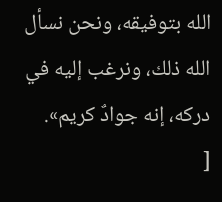الله بتوفيقه، ونحن نسأل الله ذلك، ونرغب إليه في دركه، إنه جوادٌ كريم».
[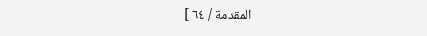المقدمة / ٦٤ ]